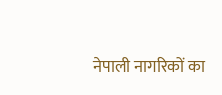नेपाली नागरिकों का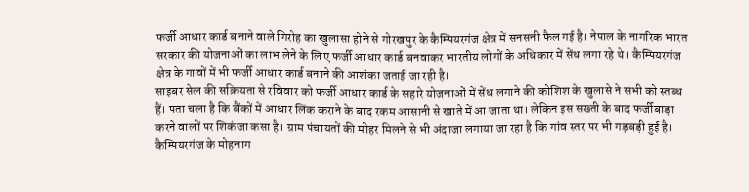फर्जी आधार कार्ड बनाने वाले गिरोह का खुलासा होने से गोरखपुर के कैम्पियरगंज क्षेत्र में सनसनी फैल गई है। नेपाल के नागरिक भारत सरकार की योजनाओं का लाभ लेने के लिए फर्जी आधार कार्ड बनवाकर भारतीय लोगों के अधिकार में सेंध लगा रहे थे। कैम्पियरगंज क्षेत्र के गावों में भी फर्जी आधार कार्ड बनाने की आशंका जताई जा रही है।
साइबर सेल की सक्रियता से रविवार को फर्जी आधार कार्ड के सहारे योजनाओं में सेंध लगाने की कोशिश के खुलासे ने सभी को स्तब्ध हैं। पता चला है कि बैंकों में आधार लिंक कराने के बाद रकम आसानी से खाते में आ जाता था। लेकिन इस सख्ती के बाद फर्जीबाड़ा करने वालों पर शिकंजा कसा है। ग्राम पंचायतों की मोहर मिलने से भी अंदाजा लगाया जा रहा है कि गांव स्तर पर भी गड़बड़ी हुई है। कैम्पियरगंज के मोहनाग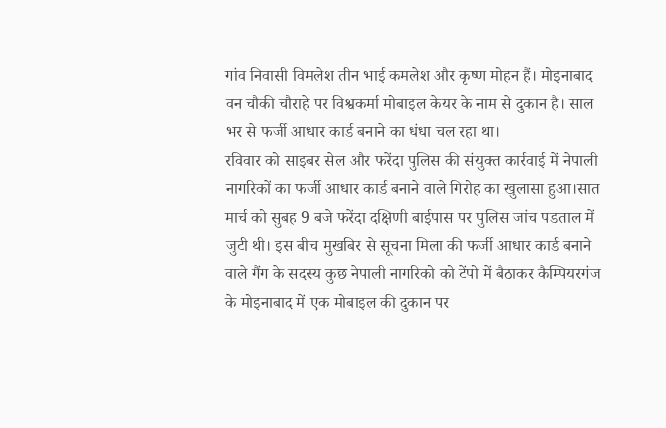गांव निवासी विमलेश तीन भाई कमलेश और कृष्ण मोहन हैं। मोइनाबाद वन चौकी चौराहे पर विश्वकर्मा मोबाइल केयर के नाम से दुकान है। साल भर से फर्जी आधार कार्ड बनाने का धंधा चल रहा था।
रविवार को साइबर सेल और फरेंदा पुलिस की संयुक्त कार्रवाई में नेपाली नागरिकों का फर्जी आधार कार्ड बनाने वाले गिरोह का खुलासा हुआ।सात मार्च को सुबह 9 बजे फरेंदा दक्षिणी बाईपास पर पुलिस जांच पडताल में जुटी थी। इस बीच मुखबिर से सूचना मिला की फर्जी आधार कार्ड बनाने वाले गैंग के सदस्य कुछ नेपाली नागरिको को टेंपो में बैठाकर कैम्पियरगंज के मोइनाबाद में एक मोबाइल की दुकान पर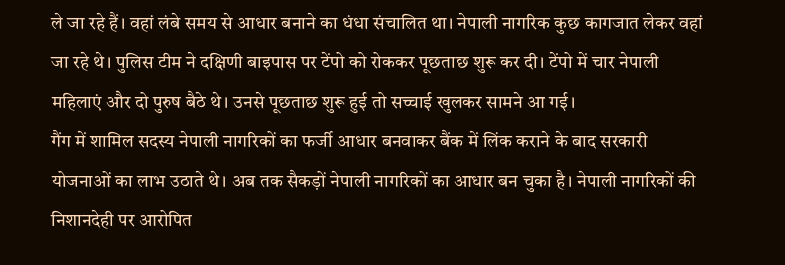ले जा रहे हैं। वहां लंबे समय से आधार बनाने का धंधा संचालित था। नेपाली नागरिक कुछ कागजात लेकर वहां जा रहे थे। पुलिस टीम ने दक्षिणी बाइपास पर टेंपो को रोककर पूछताछ शुरू कर दी। टेंपो में चार नेपाली महिलाएं और दो पुरुष बैठे थे। उनसे पूछताछ शुरू हुई तो सच्चाई खुलकर सामने आ गई।
गैंग में शामिल सदस्य नेपाली नागरिकों का फर्जी आधार बनवाकर बैंक में लिंक कराने के बाद सरकारी योजनाओं का लाभ उठाते थे। अब तक सैकड़ों नेपाली नागरिकों का आधार बन चुका है। नेपाली नागरिकों की निशानदेही पर आरोपित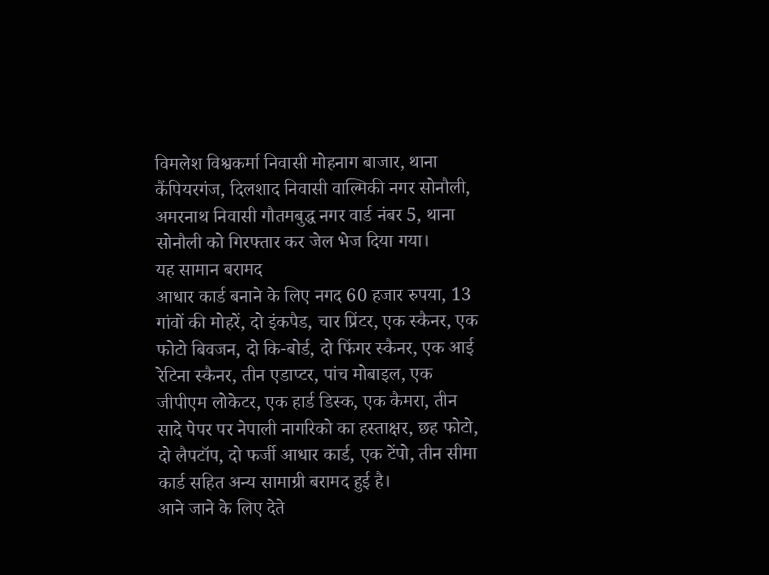विमलेश विश्वकर्मा निवासी मोहनाग बाजार, थाना कैंपियरगंज, दिलशाद निवासी वाल्मिकी नगर सोनौली, अमरनाथ निवासी गौतमबुद्ध नगर वार्ड नंबर 5, थाना सोनौली को गिरफ्तार कर जेल भेज दिया गया।
यह सामान बरामद
आधार कार्ड बनाने के लिए नगद 60 हजार रुपया, 13 गांवों की मोहरें, दो इंकपैड, चार प्रिंटर, एक स्कैनर, एक फोटो बिवजन, दो कि-बोर्ड, दो फिंगर स्कैनर, एक आई रेटिना स्कैनर, तीन एडाप्टर, पांच मोबाइल, एक जीपीएम लोकेटर, एक हार्ड डिस्क, एक कैमरा, तीन सादे पेपर पर नेपाली नागरिको का हस्ताक्षर, छह फोटो, दो लैपटॉप, दो फर्जी आधार कार्ड, एक टेंपो, तीन सीमा कार्ड सहित अन्य सामाग्री बरामद हुई है।
आने जाने के लिए देते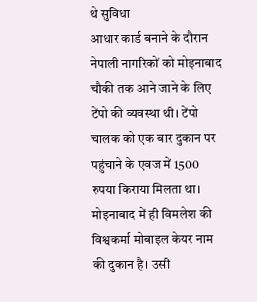थे सुविधा
आधार कार्ड बनाने के दौरान नेपाली नागरिकों को मोइनाबाद चौकी तक आने जाने के लिए टेंपो की व्यवस्था थी। टेंपो चालक को एक बार दुकान पर पहुंचाने के एवज में 1500 रुपया किराया मिलता था। मोइनाबाद में ही विमलेश की विश्वकर्मा मोबाइल केयर नाम की दुकान है। उसी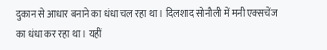दुकान से आधार बनाने का धंधा चल रहा था। दिलशाद सोनौली में मनी एक्सचेंज का धंधा कर रहा था। यहीं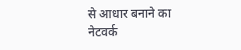से आधार बनाने का नेटवर्क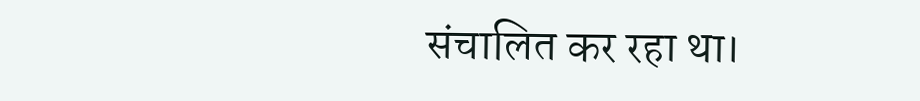संचालित कर रहा था।